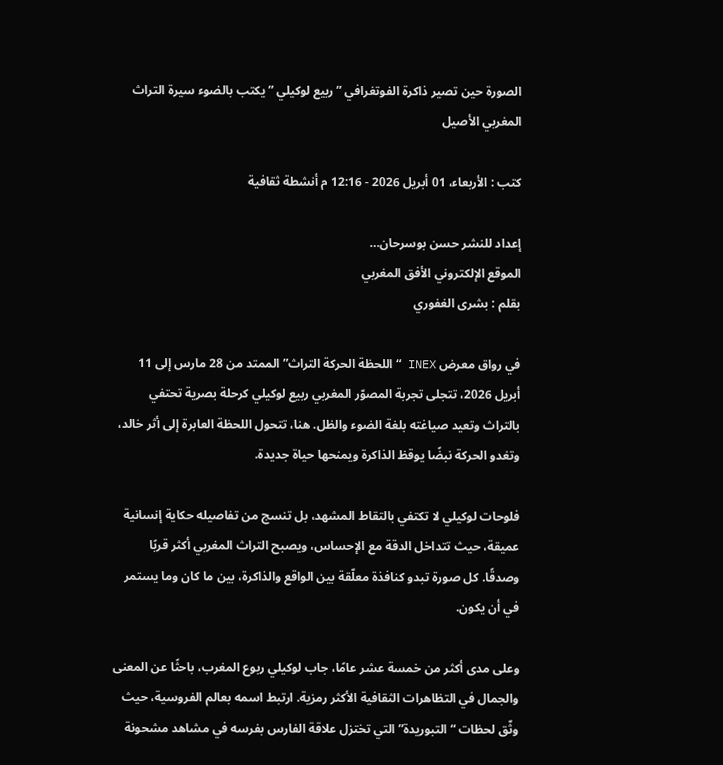الصورة حين تصير ذاكرة الفوتغرافي ” ربيع لوكيلي ” يكتب بالضوء سيرة التراث المغربي الأصيل

كتب : الأربعاء، 01 أبريل 2026 - 12:16 م أنشطة ثقافية

إعداد للنشر حسن بوسرحان…
الموقع الإلكتروني الأفق المغربي
بقلم : بشرى الغفوري

في رواق معرض INEX “اللحظة الحركة التراث” الممتد من 28 مارس إلى 11 أبريل 2026، تتجلى تجربة المصوّر المغربي ربيع لوكيلي كرحلة بصرية تحتفي بالتراث وتعيد صياغته بلغة الضوء والظل. هنا، تتحول اللحظة العابرة إلى أثر خالد، وتغدو الحركة نبضًا يوقظ الذاكرة ويمنحها حياة جديدة.

فلوحات لوكيلي لا تكتفي بالتقاط المشهد، بل تنسج من تفاصيله حكاية إنسانية عميقة، حيث تتداخل الدقة مع الإحساس، ويصبح التراث المغربي أكثر قربًا وصدقًا. كل صورة تبدو كنافذة معلّقة بين الواقع والذاكرة، بين ما كان وما يستمر في أن يكون.

وعلى مدى أكثر من خمسة عشر عامًا، جاب لوكيلي ربوع المغرب، باحثًا عن المعنى والجمال في التظاهرات الثقافية الأكثر رمزية. ارتبط اسمه بعالم الفروسية، حيث وثّق لحظات “التبوريدة” التي تختزل علاقة الفارس بفرسه في مشاهد مشحونة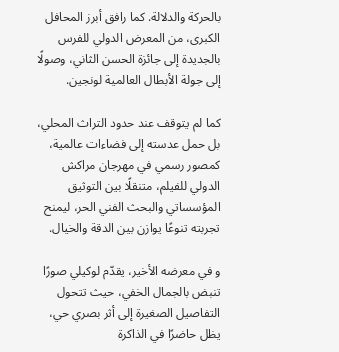بالحركة والدلالة. كما رافق أبرز المحافل الكبرى، من المعرض الدولي للفرس بالجديدة إلى جائزة الحسن الثاني، وصولًا إلى جولة الأبطال العالمية لونجين.

كما لم يتوقف عند حدود التراث المحلي، بل حمل عدسته إلى فضاءات عالمية، كمصور رسمي في مهرجان مراكش الدولي للفيلم، متنقلًا بين التوثيق المؤسساتي والبحث الفني الحر، ليمنح تجربته تنوعًا يوازن بين الدقة والخيال.

و في معرضه الأخير، يقدّم لوكيلي صورًا تنبض بالجمال الخفي، حيث تتحول التفاصيل الصغيرة إلى أثر بصري حي، يظل حاضرًا في الذاكرة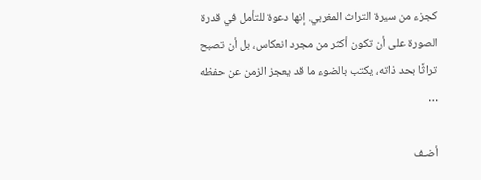كجزء من سيرة التراث المغربي. إنها دعوة للتأمل في قدرة الصورة على أن تكون أكثر من مجرد انعكاس، بل أن تصبح تراثًا بحد ذاته، يكتب بالضوء ما قد يعجز الزمن عن حفظه …

أضـف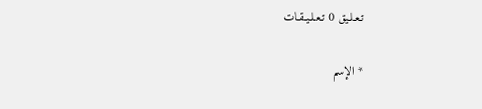تـعـلـيق 0 تـعـلـيـقـات

* الإسم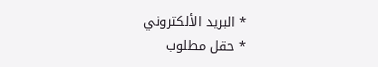* البريد الألكتروني
* حقل مطلوب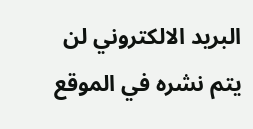البريد الالكتروني لن يتم نشره في الموقع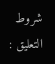شروط التعليق :